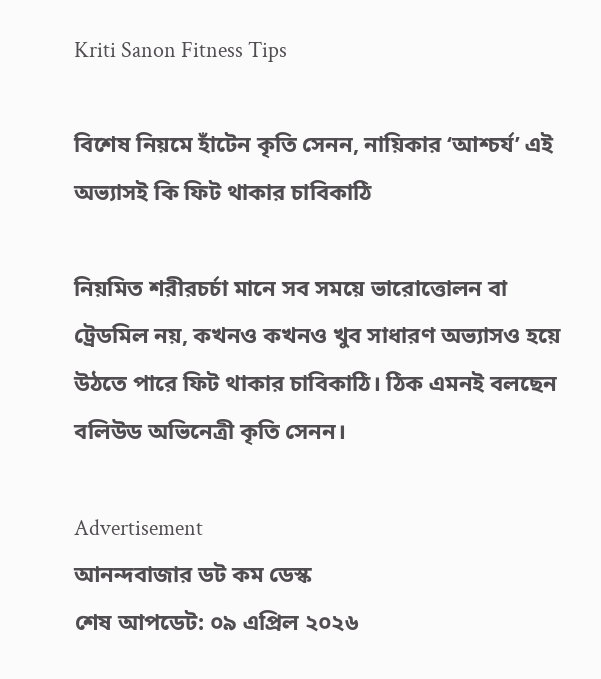Kriti Sanon Fitness Tips

বিশেষ নিয়মে হাঁটেন কৃতি সেনন, নায়িকার ‘আশ্চর্য’ এই অভ্যাসই কি ফিট থাকার চাবিকাঠি

নিয়মিত শরীরচর্চা মানে সব সময়ে ভারোত্তোলন বা ট্রেডমিল নয়, কখনও কখনও খুব সাধারণ অভ্যাসও হয়ে উঠতে পারে ফিট থাকার চাবিকাঠি। ঠিক এমনই বলছেন বলিউড অভিনেত্রী কৃতি সেনন।

Advertisement
আনন্দবাজার ডট কম ডেস্ক
শেষ আপডেট: ০৯ এপ্রিল ২০২৬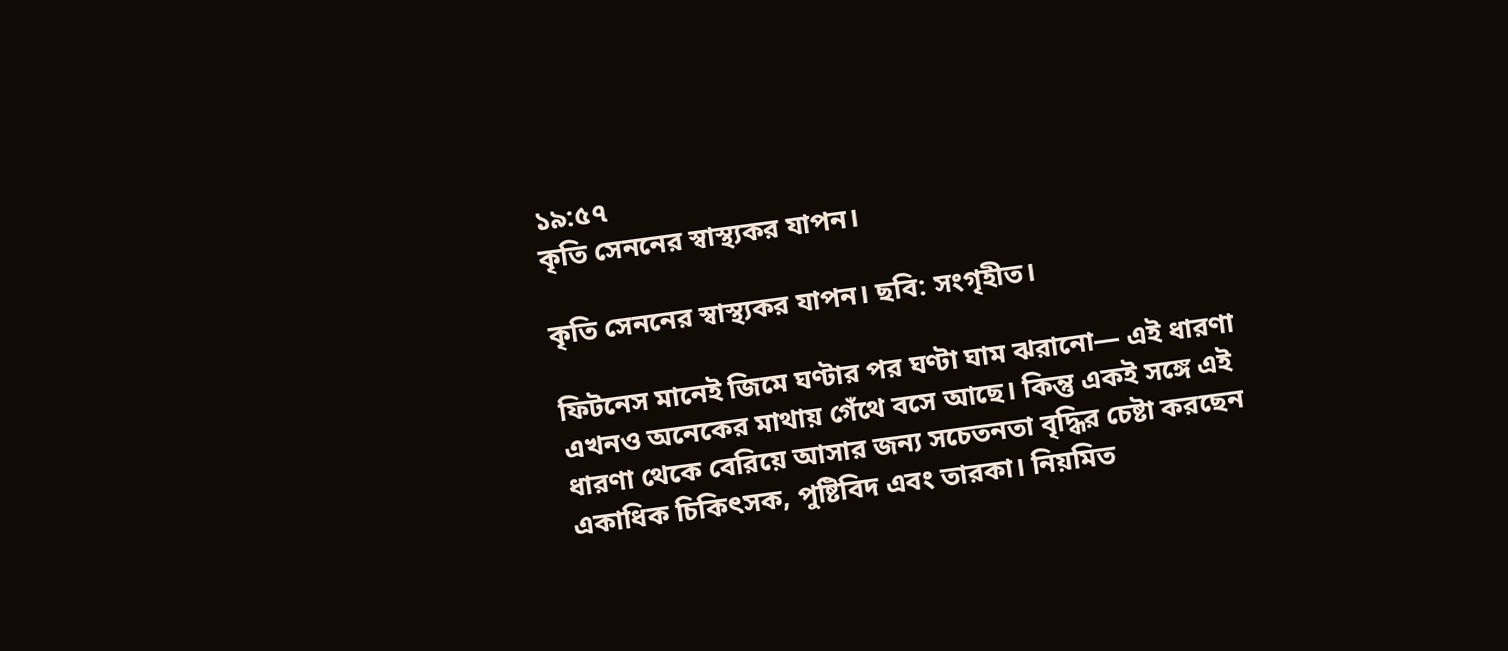১৯:৫৭
কৃতি সেননের স্বাস্থ্যকর যাপন।

কৃতি সেননের স্বাস্থ্যকর যাপন। ছবি: সংগৃহীত।

ফিটনেস মানেই জিমে ঘণ্টার পর ঘণ্টা ঘাম ঝরানো— এই ধারণা এখনও অনেকের মাথায় গেঁথে বসে আছে। কিন্তু একই সঙ্গে এই ধারণা থেকে বেরিয়ে আসার জন্য সচেতনতা বৃদ্ধির চেষ্টা করছেন একাধিক চিকিৎসক, পুষ্টিবিদ এবং তারকা। নিয়মিত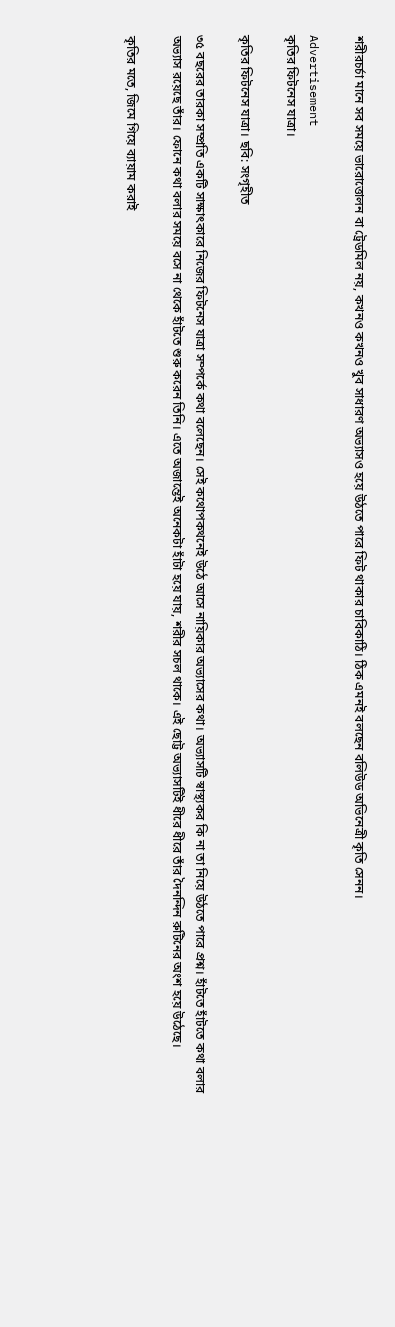শরীরচর্চা মানে সব সময়ে ভারোত্তোলন বা ট্রেডমিল নয়, কখনও কখনও খুব সাধারণ অভ্যাসও হয়ে উঠতে পারে ফিট থাকার চাবিকাঠি। ঠিক এমনই বলছেন বলিউড অভিনেত্রী কৃতি সেনন।

Advertisement
কৃতির ফিটনেস যাত্রা।

কৃতির ফিটনেস যাত্রা। ছবি: সংগৃহীত

৩৫ বছরের তারকা সম্প্রতি একটি সাক্ষাৎকারে নিজের ফিটনেস যাত্রা সম্পর্কে কথা বলেছেন। সেই কথোপকথনেই উঠে আসে নায়িকার অভ্যাসের কথা। অভ্যাসটি স্বাস্থ্যকর কি না তা নিয়ে উঠতে পারে প্রশ্ন। হাঁটতে হাঁটতে কথা বলার অভ্যাস রয়েছে তাঁর। ফোনে কথা বলার সময়ে বসে না থেকে হাঁটতে শুরু করেন তিনি। এতে অজান্তেই অনেকটা হাঁটা হয়ে যায়, শরীর সচল থাকে। এই ছোট্ট অভ্যাসটিই ধীরে ধীরে তাঁর দৈনন্দিন রুটিনের অংশ হয়ে উঠেছে।

কৃতির মতে, জিমে গিয়ে ব্যায়াম করাই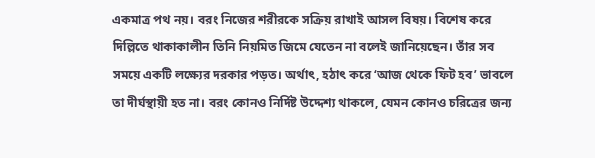একমাত্র পথ নয়। বরং নিজের শরীরকে সক্রিয় রাখাই আসল বিষয়। বিশেষ করে দিল্লিতে থাকাকালীন তিনি নিয়মিত জিমে যেতেন না বলেই জানিয়েছেন। তাঁর সব সময়ে একটি লক্ষ্যের দরকার পড়ত। অর্থাৎ, হঠাৎ করে ‘আজ থেকে ফিট হব’ ভাবলে তা দীর্ঘস্থায়ী হত না। বরং কোনও নির্দিষ্ট উদ্দেশ্য থাকলে, যেমন কোনও চরিত্রের জন্য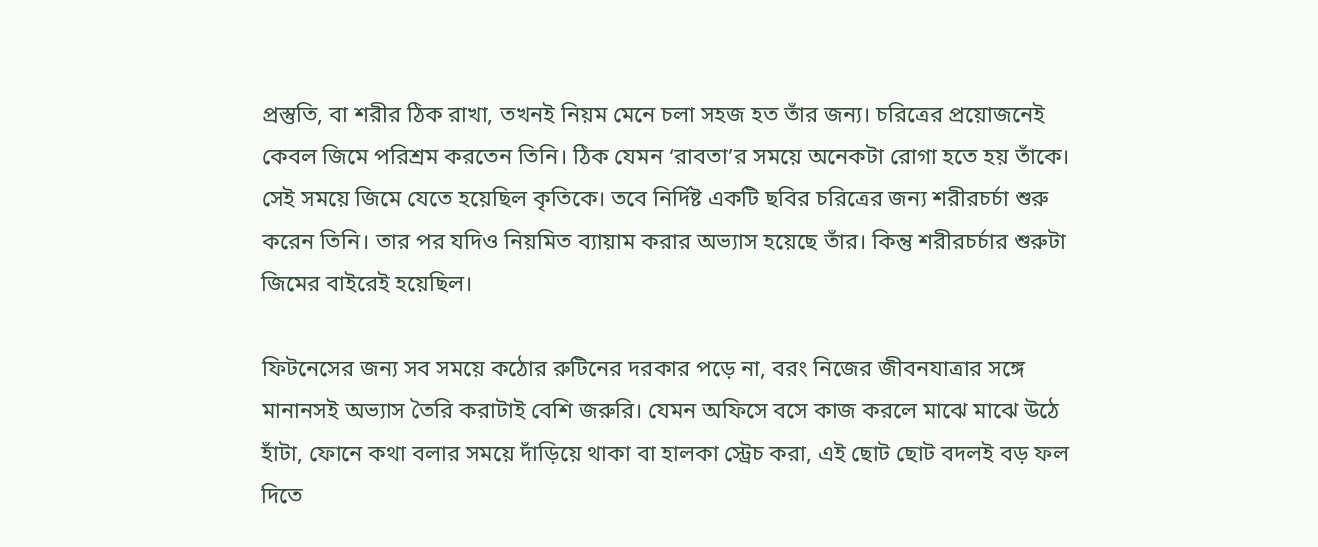প্রস্তুতি, বা শরীর ঠিক রাখা, তখনই নিয়ম মেনে চলা সহজ হত তাঁর জন্য। চরিত্রের প্রয়োজনেই কেবল জিমে পরিশ্রম করতেন তিনি। ঠিক যেমন ‘রাবতা’র সময়ে অনেকটা রোগা হতে হয় তাঁকে। সেই সময়ে জিমে যেতে হয়েছিল কৃতিকে। তবে নির্দিষ্ট একটি ছবির চরিত্রের জন্য শরীরচর্চা শুরু করেন তিনি। তার পর যদিও নিয়মিত ব্যায়াম করার অভ্যাস হয়েছে তাঁর। কিন্তু শরীরচর্চার শুরুটা জিমের বাইরেই হয়েছিল।

ফিটনেসের জন্য সব সময়ে কঠোর রুটিনের দরকার পড়ে না, বরং নিজের জীবনযাত্রার সঙ্গে মানানসই অভ্যাস তৈরি করাটাই বেশি জরুরি। যেমন অফিসে বসে কাজ করলে মাঝে মাঝে উঠে হাঁটা, ফোনে কথা বলার সময়ে দাঁড়িয়ে থাকা বা হালকা স্ট্রেচ করা, এই ছোট ছোট বদলই বড় ফল দিতে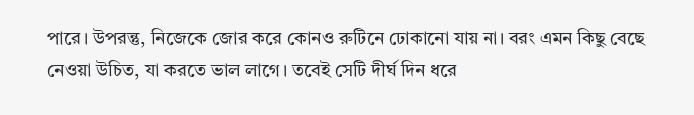পারে। উপরন্তু, নিজেকে জোর করে কোনও রুটিনে ঢোকানো যায় না। বরং এমন কিছু বেছে নেওয়া উচিত, যা করতে ভাল লাগে। তবেই সেটি দীর্ঘ দিন ধরে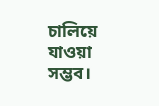চালিয়ে যাওয়া সম্ভব।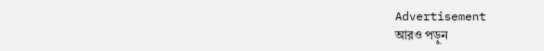Advertisement
আরও পড়ুন